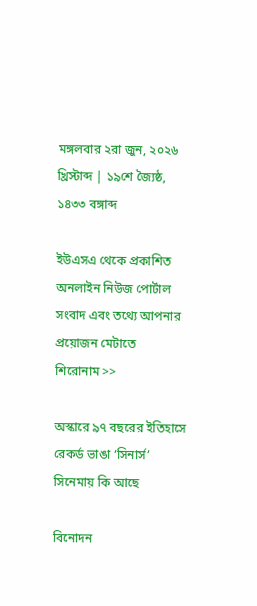মঙ্গলবার ২রা জুন, ২০২৬ খ্রিস্টাব্দ | ১৯শে জ্যৈষ্ঠ, ১৪৩৩ বঙ্গাব্দ

ইউএসএ থেকে প্রকাশিত অনলাইন নিউজ পোর্টাল
সংবাদ এবং তথ্যে আপনার প্রয়োজন মেটাতে
শিরোনাম >>

অস্কারে ৯৭ বছরের ইতিহাসে রেকর্ড ভাঙা ‘সিনার্স’ সিনেমায় কি আছে

বিনোদন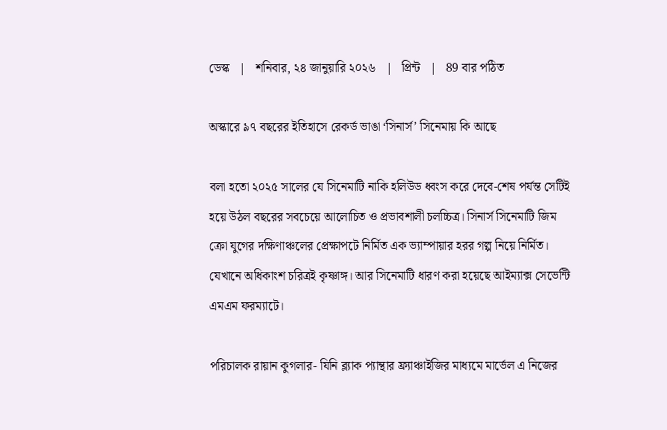ডেস্ক   |   শনিবার, ২৪ জানুয়ারি ২০২৬   |   প্রিন্ট   |   89 বার পঠিত

অস্কারে ৯৭ বছরের ইতিহাসে রেকর্ড ভাঙা ‘সিনার্স’ সিনেমায় কি আছে

বলা হতো ২০২৫ সালের যে সিনেমাটি নাকি হলিউড ধ্বংস করে দেবে-শেষ পর্যন্ত সেটিই হয়ে উঠল বছরের সবচেয়ে আলোচিত ও প্রভাবশালী চলচ্চিত্র। সিনার্স সিনেমাটি জিম ক্রো যুগের দক্ষিণাঞ্চলের প্রেক্ষাপটে নির্মিত এক ভ্যাম্পায়ার হরর গল্প নিয়ে নির্মিত। যেখানে অধিকাংশ চরিত্রই কৃষ্ণাঙ্গ। আর সিনেমাটি ধারণ করা হয়েছে আইম্যাক্স সেভেন্টি এমএম ফরম্যাটে।

পরিচালক রায়ান কুগলার- যিনি ব্ল্যাক প্যান্থার ফ্র্যাঞ্চাইজির মাধ্যমে মার্ভেল এ নিজের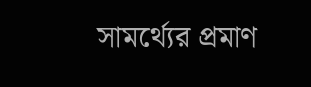সামর্থ্যের প্রমাণ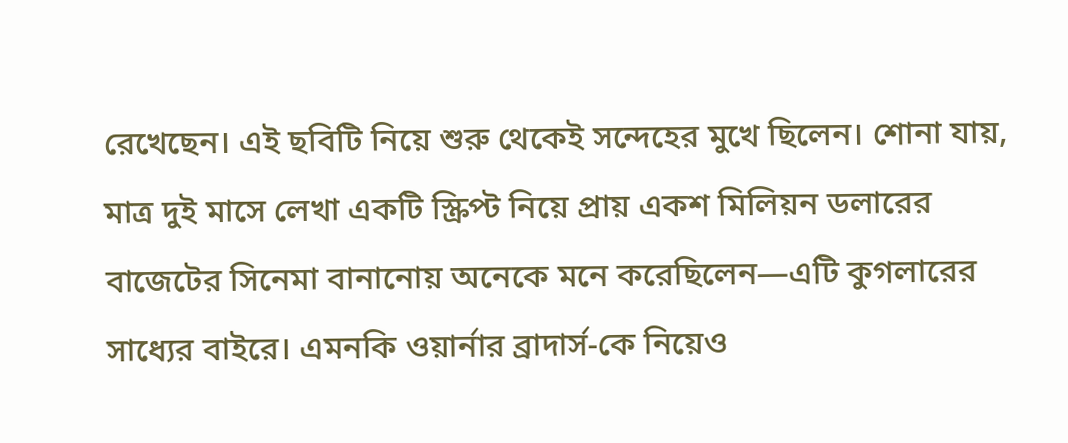রেখেছেন। এই ছবিটি নিয়ে শুরু থেকেই সন্দেহের মুখে ছিলেন। শোনা যায়, মাত্র দুই মাসে লেখা একটি স্ক্রিপ্ট নিয়ে প্রায় একশ মিলিয়ন ডলারের বাজেটের সিনেমা বানানোয় অনেকে মনে করেছিলেন—এটি কুগলারের সাধ্যের বাইরে। এমনকি ওয়ার্নার ব্রাদার্স-কে নিয়েও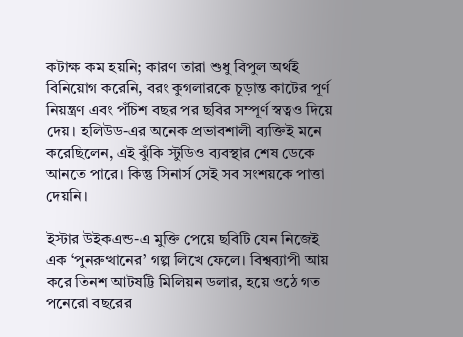কটাক্ষ কম হয়নি; কারণ তারা শুধু বিপুল অর্থই বিনিয়োগ করেনি, বরং কুগলারকে চূড়ান্ত কাটের পূর্ণ নিয়ন্ত্রণ এবং পঁচিশ বছর পর ছবির সম্পূর্ণ স্বত্বও দিয়ে দেয়। হলিউড-এর অনেক প্রভাবশালী ব্যক্তিই মনে করেছিলেন, এই ঝুঁকি স্টুডিও ব্যবস্থার শেষ ডেকে আনতে পারে। কিন্তু সিনার্স সেই সব সংশয়কে পাত্তা দেয়নি।

ইস্টার উইকএন্ড-এ মুক্তি পেয়ে ছবিটি যেন নিজেই এক ‘পুনরুত্থানের’ গল্প লিখে ফেলে। বিশ্বব্যাপী আয় করে তিনশ আটষট্টি মিলিয়ন ডলার, হয়ে ওঠে গত পনেরো বছরের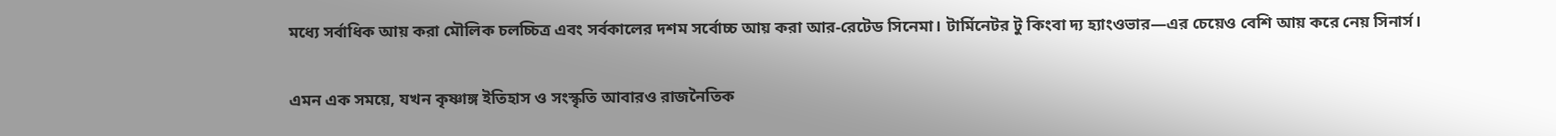মধ্যে সর্বাধিক আয় করা মৌলিক চলচ্চিত্র এবং সর্বকালের দশম সর্বোচ্চ আয় করা আর-রেটেড সিনেমা। টার্মিনেটর টু কিংবা দ্য হ্যাংওভার—এর চেয়েও বেশি আয় করে নেয় সিনার্স।

এমন এক সময়ে, যখন কৃষ্ণাঙ্গ ইতিহাস ও সংস্কৃতি আবারও রাজনৈতিক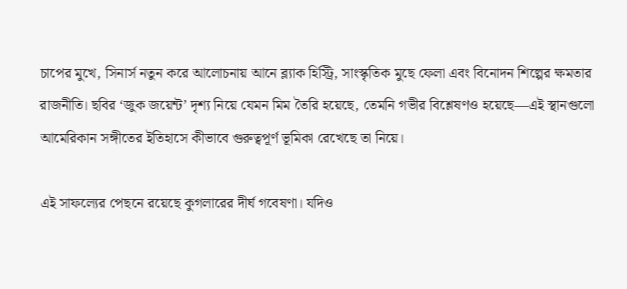চাপের মুখে, সিনার্স নতুন করে আলোচনায় আনে ব্ল্যাক হিস্ট্রি, সাংস্কৃতিক মুছে ফেলা এবং বিনোদন শিল্পের ক্ষমতার রাজনীতি। ছবির ‘জুক জয়েন্ট’ দৃশ্য নিয়ে যেমন মিম তৈরি হয়েছে, তেমনি গভীর বিশ্লেষণও হয়েছে—এই স্থানগুলো আমেরিকান সঙ্গীতের ইতিহাসে কীভাবে গুরুত্বপূর্ণ ভূমিকা রেখেছে তা নিয়ে।

এই সাফল্যের পেছনে রয়েছে কুগলারের দীর্ঘ গবেষণা। যদিও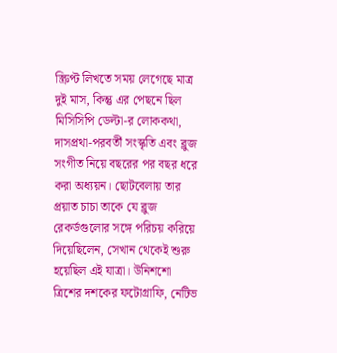স্ক্রিপ্ট লিখতে সময় লেগেছে মাত্র দুই মাস, কিন্তু এর পেছনে ছিল মিসিসিপি ডেল্টা-র লোককথা, দাসপ্রথা-পরবর্তী সংস্কৃতি এবং ব্লুজ সংগীত নিয়ে বছরের পর বছর ধরে করা অধ্যয়ন। ছোটবেলায় তার প্রয়াত চাচা তাকে যে ব্লুজ রেকর্ডগুলোর সঙ্গে পরিচয় করিয়ে দিয়েছিলেন, সেখান থেকেই শুরু হয়েছিল এই যাত্রা। উনিশশো ত্রিশের দশকের ফটোগ্রাফি, নেটিভ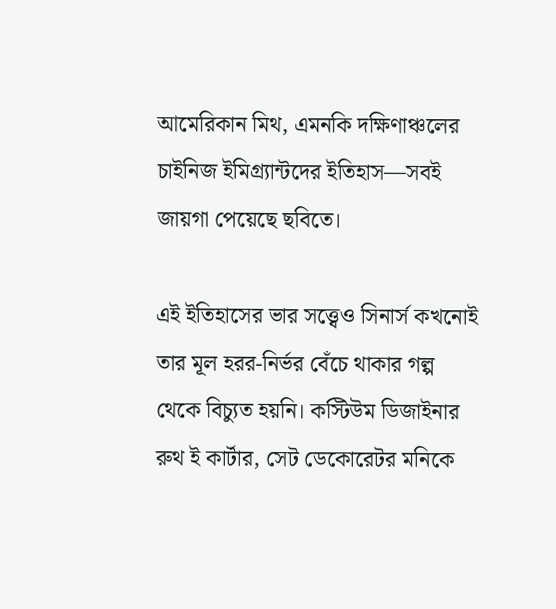আমেরিকান মিথ, এমনকি দক্ষিণাঞ্চলের চাইনিজ ইমিগ্র্যান্টদের ইতিহাস—সবই জায়গা পেয়েছে ছবিতে।

এই ইতিহাসের ভার সত্ত্বেও সিনার্স কখনোই তার মূল হরর-নির্ভর বেঁচে থাকার গল্প থেকে বিচ্যুত হয়নি। কস্টিউম ডিজাইনার রুথ ই কার্টার, সেট ডেকোরেটর মনিকে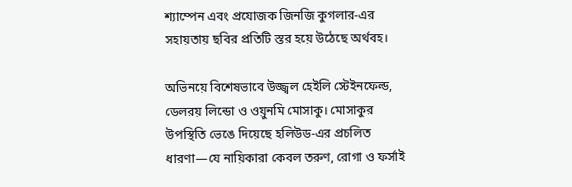শ্যাম্পেন এবং প্রযোজক জিনজি কুগলার-এর সহায়তায় ছবির প্রতিটি স্তর হয়ে উঠেছে অর্থবহ।

অভিনয়ে বিশেষভাবে উজ্জ্বল হেইলি স্টেইনফেল্ড, ডেলরয় লিন্ডো ও ওয়ুনমি মোসাকু। মোসাকুর উপস্থিতি ভেঙে দিয়েছে হলিউড-এর প্রচলিত ধারণা—যে নায়িকারা কেবল তরুণ, রোগা ও ফর্সাই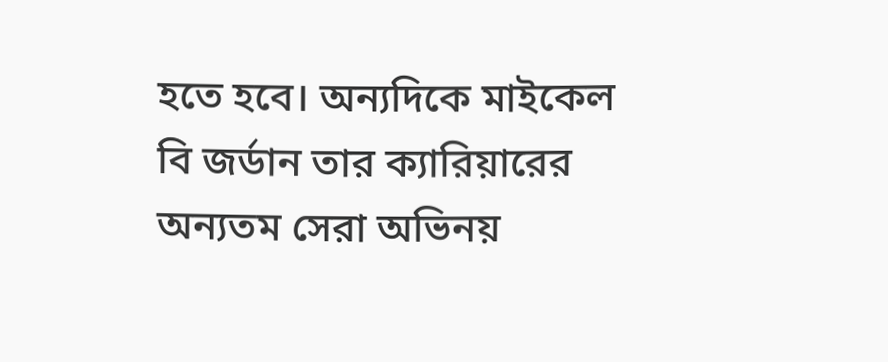হতে হবে। অন্যদিকে মাইকেল বি জর্ডান তার ক্যারিয়ারের অন্যতম সেরা অভিনয়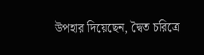উপহার দিয়েছেন, দ্বৈত চরিত্রে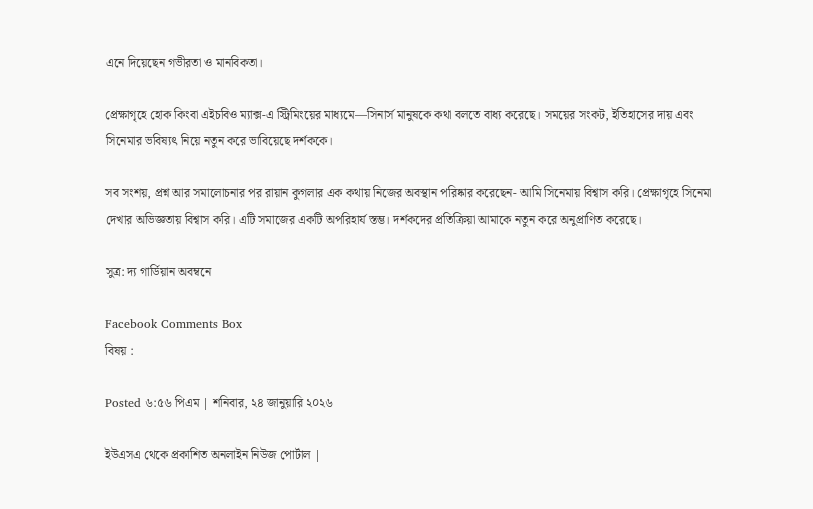এনে দিয়েছেন গভীরতা ও মানবিকতা।

প্রেক্ষাগৃহে হোক কিংবা এইচবিও ম্যাক্স-এ স্ট্রিমিংয়ের মাধ্যমে—সিনার্স মানুষকে কথা বলতে বাধ্য করেছে। সময়ের সংকট, ইতিহাসের দায় এবং সিনেমার ভবিষ্যৎ নিয়ে নতুন করে ভাবিয়েছে দর্শককে।

সব সংশয়, প্রশ্ন আর সমালোচনার পর রায়ান কুগলার এক কথায় নিজের অবস্থান পরিষ্কার করেছেন- আমি সিনেমায় বিশ্বাস করি। প্রেক্ষাগৃহে সিনেমা দেখার অভিজ্ঞতায় বিশ্বাস করি। এটি সমাজের একটি অপরিহার্য স্তম্ভ। দর্শকদের প্রতিক্রিয়া আমাকে নতুন করে অনুপ্রাণিত করেছে।

সুত্র: দ্য গার্ডিয়ান অবম্বনে

Facebook Comments Box
বিষয় :

Posted ৬:৫৬ পিএম | শনিবার, ২৪ জানুয়ারি ২০২৬

ইউএসএ থেকে প্রকাশিত অনলাইন নিউজ পোর্টাল |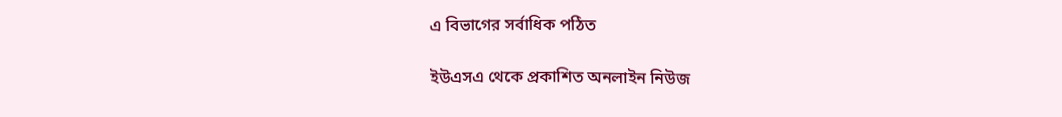এ বিভাগের সর্বাধিক পঠিত

ইউএসএ থেকে প্রকাশিত অনলাইন নিউজ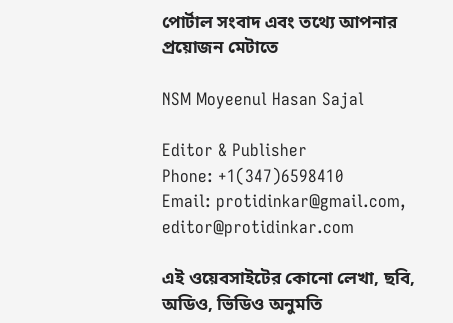পোর্টাল সংবাদ এবং তথ্যে আপনার প্রয়োজন মেটাতে

NSM Moyeenul Hasan Sajal

Editor & Publisher
Phone: +1(347)6598410
Email: protidinkar@gmail.com, editor@protidinkar.com

এই ওয়েবসাইটের কোনো লেখা, ছবি, অডিও, ভিডিও অনুমতি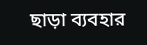ছাড়া ব্যবহার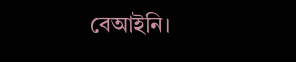বেআইনি।